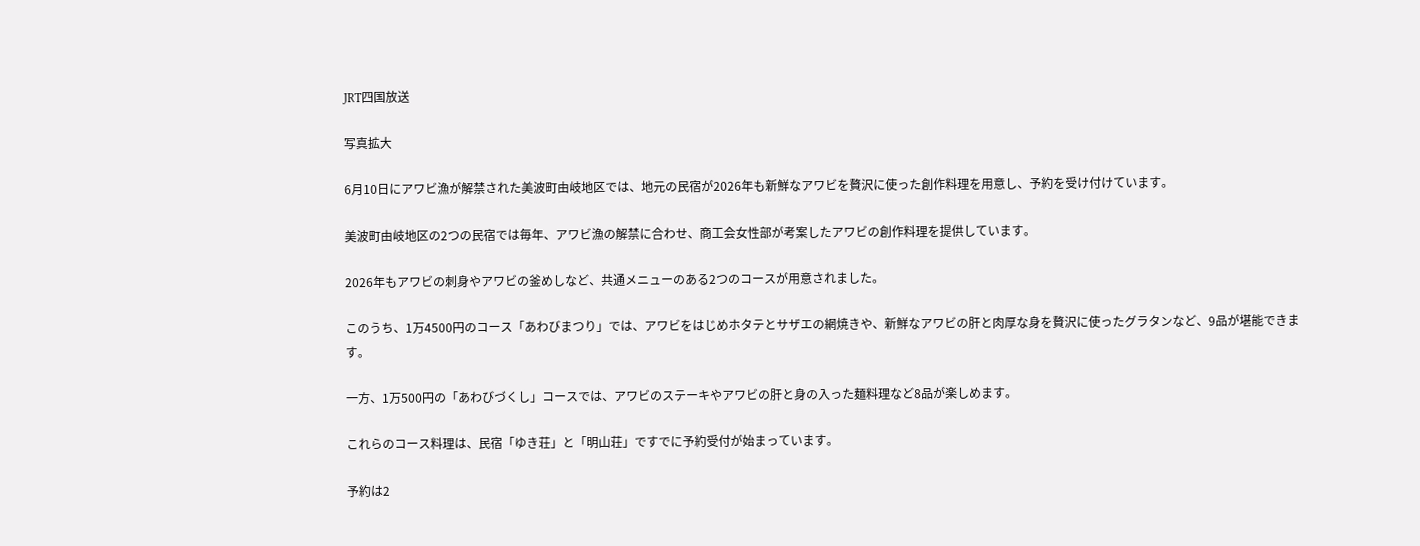JRT四国放送

写真拡大

6月10日にアワビ漁が解禁された美波町由岐地区では、地元の民宿が2026年も新鮮なアワビを贅沢に使った創作料理を用意し、予約を受け付けています。

美波町由岐地区の2つの民宿では毎年、アワビ漁の解禁に合わせ、商工会女性部が考案したアワビの創作料理を提供しています。

2026年もアワビの刺身やアワビの釜めしなど、共通メニューのある2つのコースが用意されました。

このうち、1万4500円のコース「あわびまつり」では、アワビをはじめホタテとサザエの網焼きや、新鮮なアワビの肝と肉厚な身を贅沢に使ったグラタンなど、9品が堪能できます。

一方、1万500円の「あわびづくし」コースでは、アワビのステーキやアワビの肝と身の入った麺料理など8品が楽しめます。

これらのコース料理は、民宿「ゆき荘」と「明山荘」ですでに予約受付が始まっています。

予約は2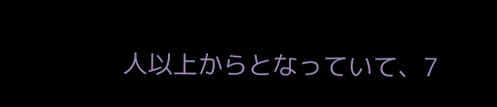人以上からとなっていて、7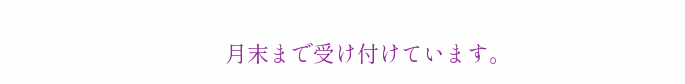月末まで受け付けています。